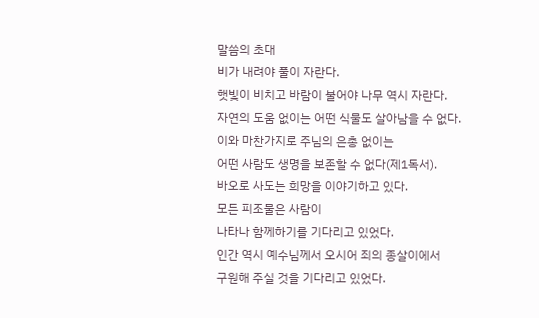말씀의 초대
비가 내려야 풀이 자란다.
햇빛이 비치고 바람이 불어야 나무 역시 자란다.
자연의 도움 없이는 어떤 식물도 살아남을 수 없다.
이와 마찬가지로 주님의 은총 없이는
어떤 사람도 생명을 보존할 수 없다(제1독서).
바오로 사도는 희망을 이야기하고 있다.
모든 피조물은 사람이
나타나 함께하기를 기다리고 있었다.
인간 역시 예수님께서 오시어 죄의 종살이에서
구원해 주실 것을 기다리고 있었다.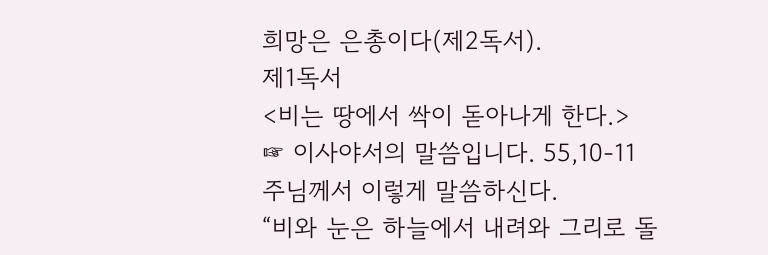희망은 은총이다(제2독서).
제1독서
<비는 땅에서 싹이 돋아나게 한다.>
☞ 이사야서의 말씀입니다. 55,10-11
주님께서 이렇게 말씀하신다.
“비와 눈은 하늘에서 내려와 그리로 돌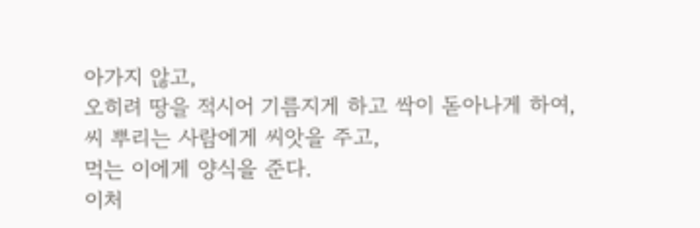아가지 않고,
오히려 땅을 적시어 기름지게 하고 싹이 돋아나게 하여,
씨 뿌리는 사람에게 씨앗을 주고,
먹는 이에게 양식을 준다.
이처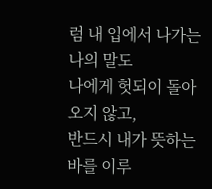럼 내 입에서 나가는 나의 말도
나에게 헛되이 돌아오지 않고,
반드시 내가 뜻하는 바를 이루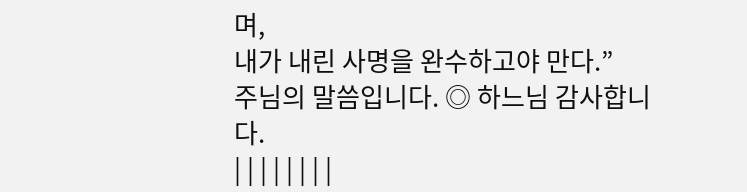며,
내가 내린 사명을 완수하고야 만다.”
주님의 말씀입니다. ◎ 하느님 감사합니다.
| | | | | | | |